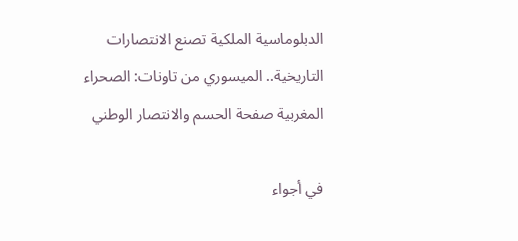الدبلوماسية الملكية تصنع الانتصارات التاريخية.. الميسوري من تاونات: الصحراء المغربية صفحة الحسم والانتصار الوطني

في أجواء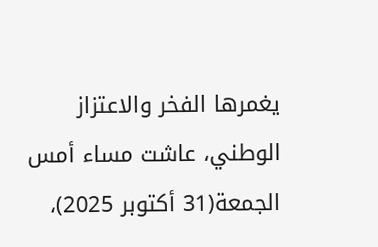يغمرها الفخر والاعتزاز الوطني، عاشت مساء أمس الجمعة(31 أكتوبر 2025)،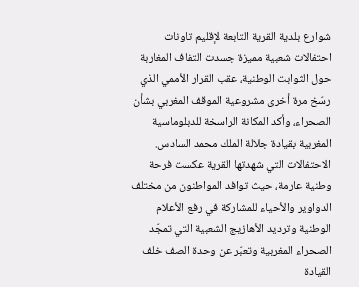شوارع بلدية القرية التابعة لإقليم تاونات احتفالات شعبية مميزة جسدت التفاف المغاربة حول الثوابت الوطنية، عقب القرار الأممي الذي رسّخ مرة أخرى مشروعية الموقف المغربي بشأن الصحراء، وأكد المكانة الراسخة للدبلوماسية المغربية بقيادة جلالة الملك محمد السادس.
الاحتفالات التي شهدتها القرية عكست فرحة وطنية عارمة، حيث توافد المواطنون من مختلف الدواوير والأحياء للمشاركة في رفع الأعلام الوطنية وترديد الأهازيج الشعبية التي تمجّد الصحراء المغربية وتعبّر عن وحدة الصف خلف القيادة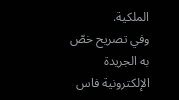الملكية.
وفي تصريح خصّ به الجريدة الإلكترونية فاس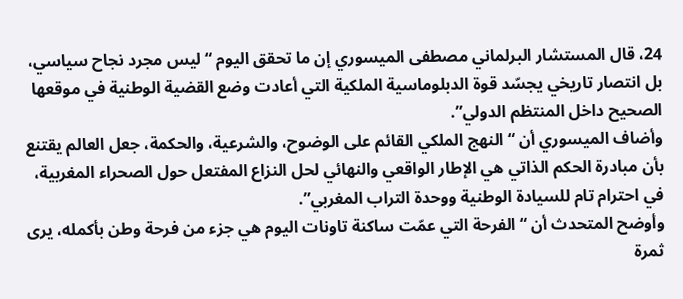24، قال المستشار البرلماني مصطفى الميسوري إن ما تحقق اليوم “ليس مجرد نجاح سياسي، بل انتصار تاريخي يجسّد قوة الدبلوماسية الملكية التي أعادت وضع القضية الوطنية في موقعها الصحيح داخل المنتظم الدولي”.
وأضاف الميسوري أن “النهج الملكي القائم على الوضوح، والشرعية، والحكمة، جعل العالم يقتنع بأن مبادرة الحكم الذاتي هي الإطار الواقعي والنهائي لحل النزاع المفتعل حول الصحراء المغربية، في احترام تام للسيادة الوطنية ووحدة التراب المغربي”.
وأوضح المتحدث أن “الفرحة التي عمّت ساكنة تاونات اليوم هي جزء من فرحة وطن بأكمله، يرى ثمرة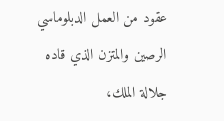عقود من العمل الدبلوماسي الرصين والمتزن الذي قاده جلالة الملك،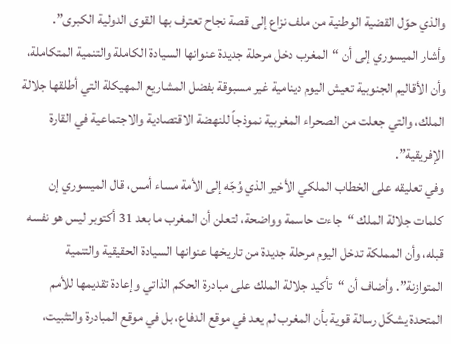والذي حوّل القضية الوطنية من ملف نزاع إلى قصة نجاح تعترف بها القوى الدولية الكبرى”.
وأشار الميسوري إلى أن “المغرب دخل مرحلة جديدة عنوانها السيادة الكاملة والتنمية المتكاملة، وأن الأقاليم الجنوبية تعيش اليوم دينامية غير مسبوقة بفضل المشاريع المهيكلة التي أطلقها جلالة الملك، والتي جعلت من الصحراء المغربية نموذجاً للنهضة الاقتصادية والاجتماعية في القارة الإفريقية”.
وفي تعليقه على الخطاب الملكي الأخير الذي وُجّه إلى الأمة مساء أمس، قال الميسوري إن كلمات جلالة الملك “جاءت حاسمة وواضحة، لتعلن أن المغرب ما بعد 31 أكتوبر ليس هو نفسه قبله، وأن المملكة تدخل اليوم مرحلة جديدة من تاريخها عنوانها السيادة الحقيقية والتنمية المتوازنة”. وأضاف أن “تأكيد جلالة الملك على مبادرة الحكم الذاتي وإعادة تقديمها للأمم المتحدة يشكّل رسالة قوية بأن المغرب لم يعد في موقع الدفاع، بل في موقع المبادرة والتثبيت،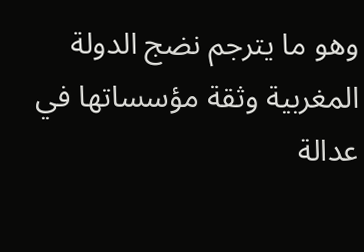وهو ما يترجم نضج الدولة المغربية وثقة مؤسساتها في عدالة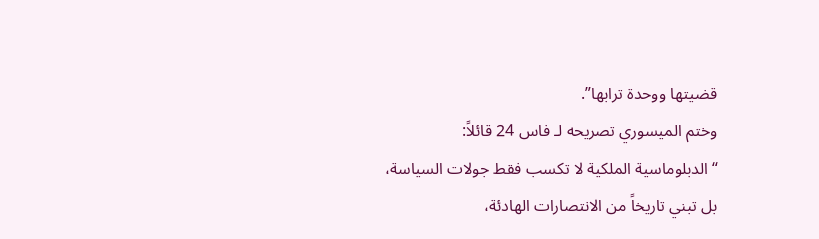قضيتها ووحدة ترابها”.
وختم الميسوري تصريحه لـ فاس 24 قائلاً:
“الدبلوماسية الملكية لا تكسب فقط جولات السياسة، بل تبني تاريخاً من الانتصارات الهادئة،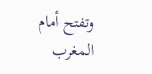وتفتح أمام المغرب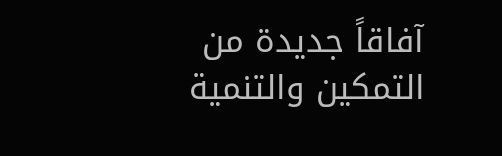آفاقاً جديدة من التمكين والتنمية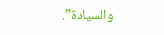والسيادة”.